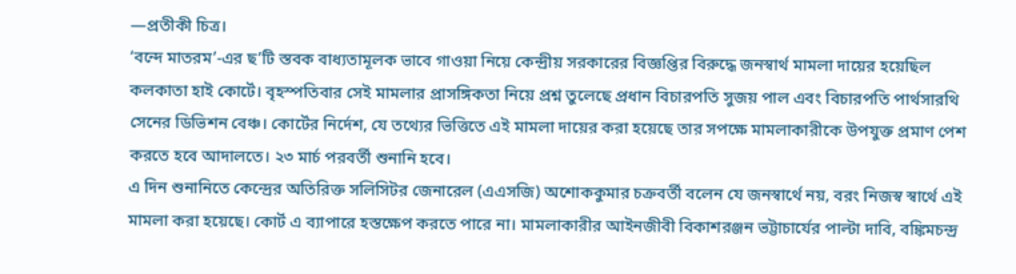—প্রতীকী চিত্র।
‘বন্দে মাতরম’-এর ছ’টি স্তবক বাধ্যতামূলক ভাবে গাওয়া নিয়ে কেন্দ্রীয় সরকারের বিজ্ঞপ্তির বিরুদ্ধে জনস্বার্থ মামলা দায়ের হয়েছিল কলকাতা হাই কোর্টে। বৃহস্পতিবার সেই মামলার প্রাসঙ্গিকতা নিয়ে প্রশ্ন তুলেছে প্রধান বিচারপতি সুজয় পাল এবং বিচারপতি পার্থসারথি সেনের ডিভিশন বেঞ্চ। কোর্টের নির্দেশ, যে তথ্যের ভিত্তিতে এই মামলা দায়ের করা হয়েছে তার সপক্ষে মামলাকারীকে উপযুক্ত প্রমাণ পেশ করতে হবে আদালতে। ২৩ মার্চ পরবর্তী শুনানি হবে।
এ দিন শুনানিতে কেন্দ্রের অতিরিক্ত সলিসিটর জেনারেল (এএসজি) অশোককুমার চক্রবর্তী বলেন যে জনস্বার্থে নয়, বরং নিজস্ব স্বার্থে এই মামলা করা হয়েছে। কোর্ট এ ব্যাপারে হস্তক্ষেপ করতে পারে না। মামলাকারীর আইনজীবী বিকাশরঞ্জন ভট্টাচার্যের পাল্টা দাবি, বঙ্কিমচন্দ্র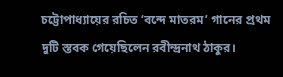চট্টোপাধ্যায়ের রচিত ‘বন্দে মাতরম’ গানের প্রথম দুটি স্তবক গেয়েছিলেন রবীন্দ্রনাথ ঠাকুর।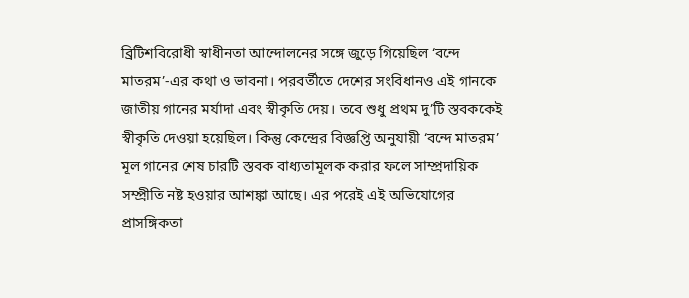ব্রিটিশবিরোধী স্বাধীনতা আন্দোলনের সঙ্গে জুড়ে গিয়েছিল ‘বন্দে মাতরম’-এর কথা ও ভাবনা। পরবর্তীতে দেশের সংবিধানও এই গানকে জাতীয় গানের মর্যাদা এবং স্বীকৃতি দেয়। তবে শুধু প্রথম দু’টি স্তবককেই স্বীকৃতি দেওয়া হয়েছিল। কিন্তু কেন্দ্রের বিজ্ঞপ্তি অনুযায়ী ‘বন্দে মাতরম’ মূল গানের শেষ চারটি স্তবক বাধ্যতামূলক করার ফলে সাম্প্রদায়িক সম্প্রীতি নষ্ট হওয়ার আশঙ্কা আছে। এর পরেই এই অভিযোগের প্রাসঙ্গিকতা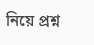নিয়ে প্রশ্ন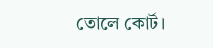তোলে কোর্ট।